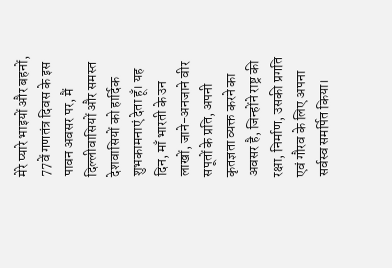मेरे प्यारे भाइयों और बहनों,
77वें गणतंत्र दिवस के इस पावन अवसर पर, मैं दिल्लीवासियों और समस्त देशवासियों को हार्दिक शुभकामनाएं देता हूँ। यह दिन, माँ भारती के उन लाखों, जाने-अनजाने वीर सपूतों के प्रति, अपनी कृतज्ञता व्यक्त करने का अवसर है, जिन्होंने राष्ट्र की रक्षा, निर्माण, उसकी प्रगति एवं गौरव के लिए अपना सर्वस्व समर्पित किया।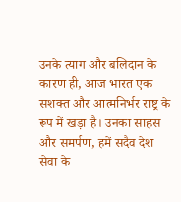उनके त्याग और बलिदान के कारण ही, आज भारत एक सशक्त और आत्मनिर्भर राष्ट्र के रूप में खड़ा है। उनका साहस और समर्पण, हमें सदैव देश सेवा के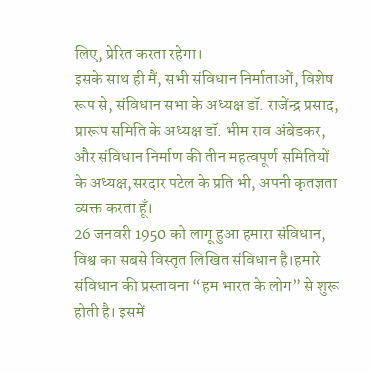लिए, प्रेरित करता रहेगा।
इसके साथ ही मैं, सभी संविधान निर्माताओं, विशेष रूप से, संविधान सभा के अध्यक्ष डॉ. राजेंन्द्र प्रसाद, प्रारूप समिति के अध्यक्ष डॉ. भीम राव अंबेडकर, और संविधान निर्माण की तीन महत्वपूर्ण समितियों के अध्यक्ष,सरदार पटेल के प्रति भी, अपनी कृतज्ञता व्यक्त करता हूँ।
26 जनवरी 1950 को लागू हुआ हमारा संविधान, विश्व का सबसे विस्तृत लिखित संविधान है।हमारे संविधान की प्रस्तावना “हम भारत के लोग” से शुरू होती है। इसमें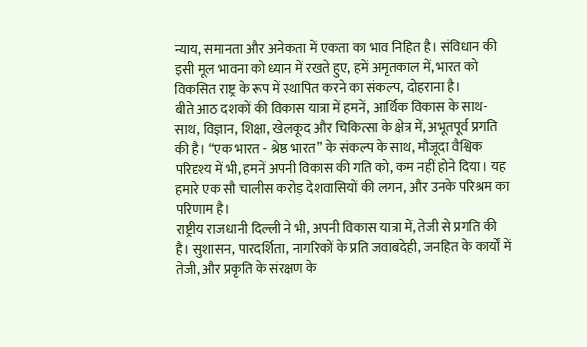न्याय, समानता और अनेकता में एकता का भाव निहित है। संविधान की इसी मूल भावना को ध्यान में रखते हुए, हमें अमृतकाल में, भारत को विकसित राष्ट्र के रूप में स्थापित करने का संकल्प, दोहराना है।
बीते आठ दशकों की विकास यात्रा में हमनें, आर्थिक विकास के साथ-साथ, विज्ञान, शिक्षा, खेलकूद और चिकित्सा के क्षेत्र में, अभूतपूर्व प्रगति की है। “एक भारत - श्रेष्ठ भारत” के संकल्प के साथ, मौजूदा वैश्विक परिदृश्य में भी, हमनें अपनी विकास की गति को, कम नहीं होने दिया। यह हमारे एक सौ चालीस करोड़ देशवासियों की लगन, और उनके परिश्रम का परिणाम है।
राष्ट्रीय राजधानी दिल्ली ने भी, अपनी विकास यात्रा में, तेजी से प्रगति की है। सुशासन, पारदर्शिता, नागरिकों के प्रति जवाबदेही, जनहित के कार्यों में तेजी, और प्रकृति के संरक्षण के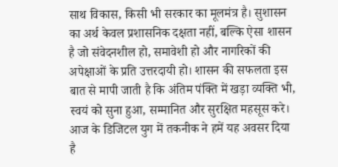साथ विकास, किसी भी सरकार का मूलमंत्र है। सुशासन का अर्थ केवल प्रशासनिक दक्षता नहीं, बल्कि ऐसा शासन है जो संवेदनशील हो, समावेशी हो और नागरिकों की अपेक्षाओं के प्रति उत्तरदायी हो। शासन की सफलता इस बात से मापी जाती है कि अंतिम पंक्ति में खड़ा व्यक्ति भी, स्वयं को सुना हुआ, सम्मानित और सुरक्षित महसूस करे।
आज के डिजिटल युग में तकनीक ने हमें यह अवसर दिया है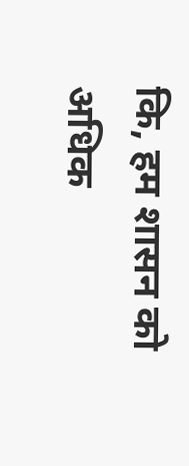कि, हम शासन को अधिक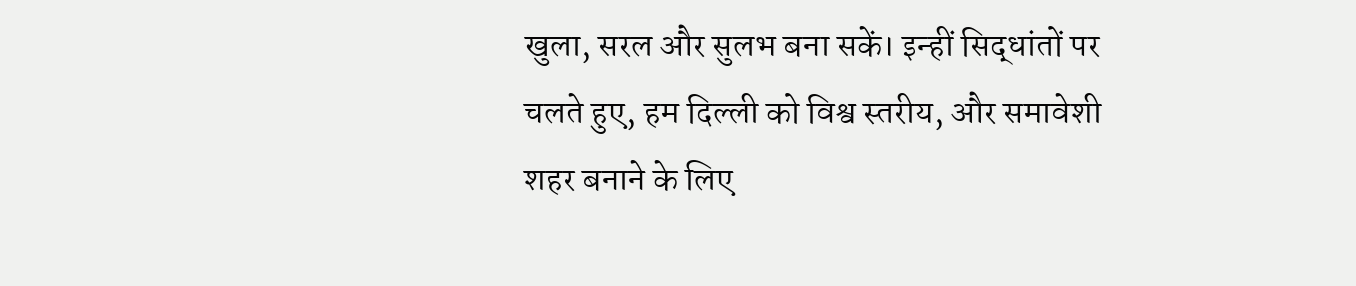खुला, सरल और सुलभ बना सकें। इन्हीं सिद्धांतों पर चलते हुए, हम दिल्ली को विश्व स्तरीय, और समावेशी शहर बनाने के लिए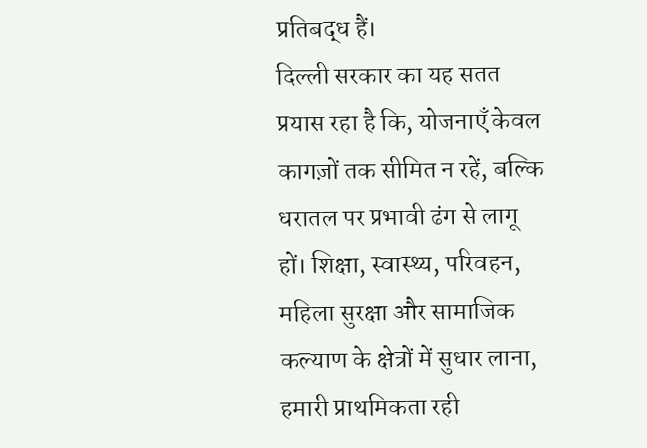प्रतिबद्ध हैं।
दिल्ली सरकार का यह सतत प्रयास रहा है कि, योजनाएँ केवल कागज़ों तक सीमित न रहें, बल्कि धरातल पर प्रभावी ढंग से लागू हों। शिक्षा, स्वास्थ्य, परिवहन, महिला सुरक्षा और सामाजिक कल्याण के क्षेत्रों में सुधार लाना, हमारी प्राथमिकता रही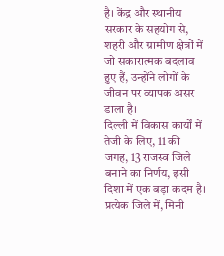है। केंद्र और स्थानीय सरकार के सहयोग से, शहरी और ग्रामीण क्षेत्रों में जो सकारात्मक बदलाव हुए हैं, उन्होंने लोगों के जीवन पर व्यापक असर डाला है।
दिल्ली में विकास कार्यों में तेजी के लिए, 11 की जगह, 13 राजस्व जिले बनाने का निर्णय, इसी दिशा में एक बड़ा कदम है। प्रत्येक जिले में, मिनी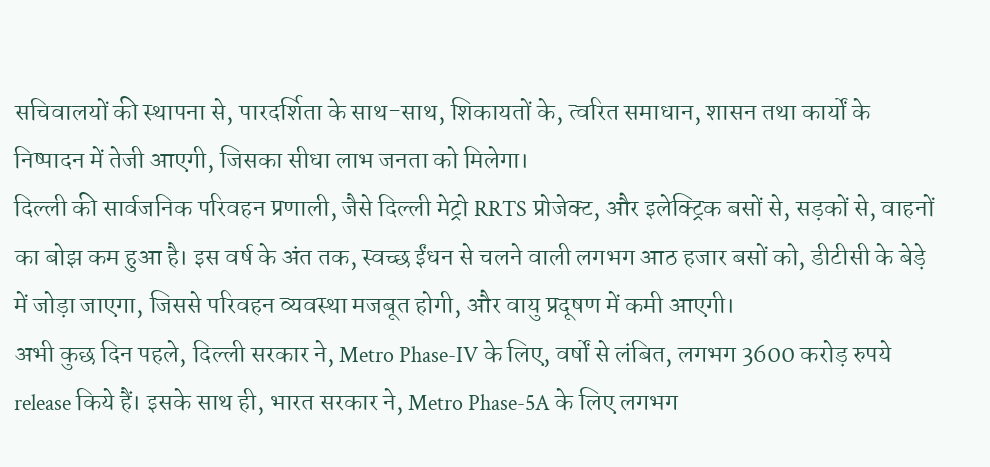सचिवालयों की स्थापना से, पारदर्शिता के साथ-साथ, शिकायतों के, त्वरित समाधान, शासन तथा कार्यों के निष्पादन में तेजी आएगी, जिसका सीधा लाभ जनता को मिलेगा।
दिल्ली की सार्वजनिक परिवहन प्रणाली, जैसे दिल्ली मेट्रो RRTS प्रोजेक्ट, और इलेक्ट्रिक बसों से, सड़कों से, वाहनों का बोझ कम हुआ है। इस वर्ष के अंत तक, स्वच्छ ईंधन से चलने वाली लगभग आठ हजार बसों को, डीटीसी के बेड़े में जोड़ा जाएगा, जिससे परिवहन व्यवस्था मजबूत होगी, और वायु प्रदूषण में कमी आएगी।
अभी कुछ दिन पहले, दिल्ली सरकार ने, Metro Phase-IV के लिए, वर्षों से लंबित, लगभग 3600 करोड़ रुपये release किये हैं। इसके साथ ही, भारत सरकार ने, Metro Phase-5A के लिए लगभग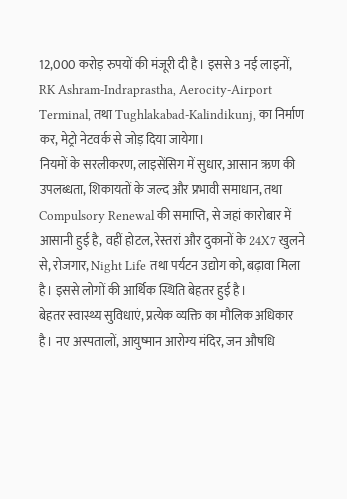12,000 करोड़ रुपयों की मंजूरी दी है। इससे 3 नई लाइनों, RK Ashram-Indraprastha, Aerocity-Airport Terminal, तथा Tughlakabad-Kalindikunj, का निर्माण कर, मेट्रो नेटवर्क से जोड़ दिया जायेगा।
नियमों के सरलीकरण, लाइसेंसिग में सुधार, आसान ऋण की उपलब्धता, शिकायतों के जल्द और प्रभावी समाधान, तथा Compulsory Renewal की समाप्ति, से जहां कारोबार में आसानी हुई है, वहीं होटल, रेस्तरां और दुकानों के 24X7 खुलने से, रोजगार, Night Life तथा पर्यटन उद्योग को, बढ़ावा मिला है। इससे लोगों की आर्थिक स्थिति बेहतर हुई है।
बेहतर स्वास्थ्य सुविधाएं, प्रत्येक व्यक्ति का मौलिक अधिकार है। नए अस्पतालों, आयुष्मान आरोग्य मंदिर, जन औषधि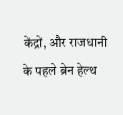केंद्रों, और राजधानी के पहले ब्रेन हेल्थ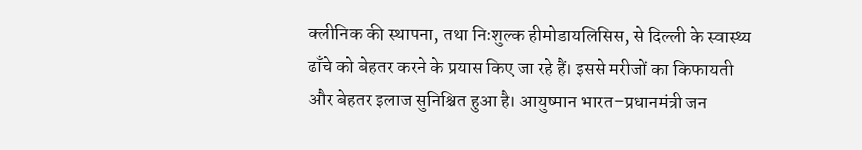क्लीनिक की स्थापना, तथा निःशुल्क हीमोडायलिसिस, से दिल्ली के स्वास्थ्य ढाँचे को बेहतर करने के प्रयास किए जा रहे हैं। इससे मरीजों का किफायती और बेहतर इलाज सुनिश्चित हुआ है। आयुष्मान भारत–प्रधानमंत्री जन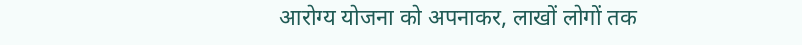आरोग्य योजना को अपनाकर, लाखों लोगों तक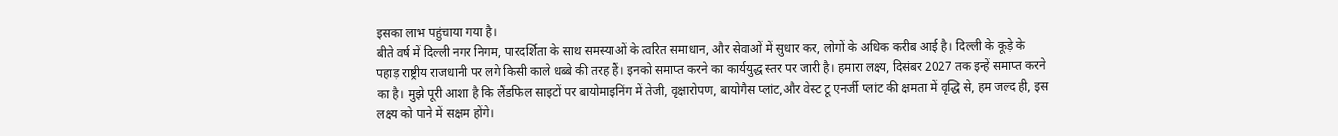इसका लाभ पहुंचाया गया है।
बीते वर्ष में दिल्ली नगर निगम, पारदर्शिता के साथ समस्याओं के त्वरित समाधान, और सेवाओं में सुधार कर, लोगों के अधिक करीब आई है। दिल्ली के कूड़े के पहाड़ राष्ट्रीय राजधानी पर लगे किसी काले धब्बे की तरह हैं। इनको समाप्त करने का कार्ययुद्ध स्तर पर जारी है। हमारा लक्ष्य, दिसंबर 2027 तक इन्हें समाप्त करने का है। मुझे पूरी आशा है कि लैंडफिल साइटों पर बायोमाइनिंग में तेजी, वृक्षारोपण, बायोगैस प्लांट,और वेस्ट टू एनर्जी प्लांट की क्षमता में वृद्धि से, हम जल्द ही, इस लक्ष्य को पाने में सक्षम होंगे।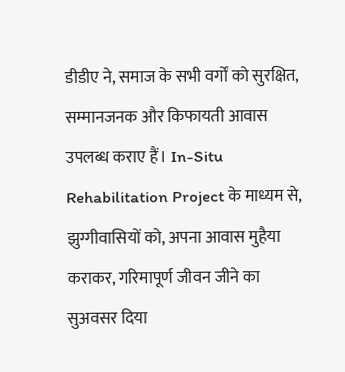डीडीए ने, समाज के सभी वर्गों को सुरक्षित, सम्मानजनक और किफायती आवास उपलब्ध कराए हैं। In-Situ Rehabilitation Project के माध्यम से, झुग्गीवासियों को, अपना आवास मुहैया कराकर, गरिमापूर्ण जीवन जीने का सुअवसर दिया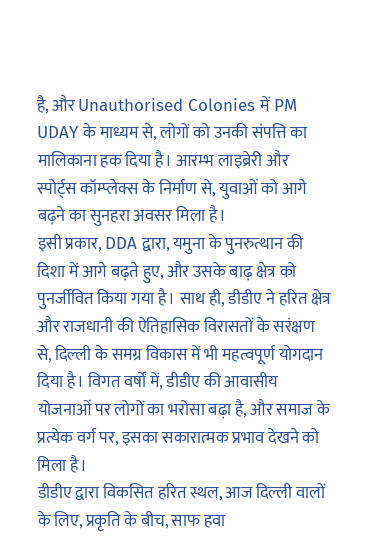है, और Unauthorised Colonies में PM UDAY के माध्यम से, लोगों को उनकी संपत्ति का मालिकाना हक दिया है। आरम्भ लाइब्रेरी और स्पोर्ट्स कॉम्प्लेक्स के निर्माण से, युवाओं को आगे बढ़ने का सुनहरा अवसर मिला है।
इसी प्रकार, DDA द्वारा, यमुना के पुनरुत्थान की दिशा में आगे बढ़ते हुए, और उसके बाढ़ क्षेत्र को पुनर्जीवित किया गया है। साथ ही, डीडीए ने हरित क्षेत्र और राजधानी की ऐतिहासिक विरासतों के सरंक्षण से, दिल्ली के समग्र विकास में भी महत्वपूर्ण योगदान दिया है। विगत वर्षों में, डीडीए की आवासीय योजनाओं पर लोगों का भरोसा बढ़ा है, और समाज के प्रत्येक वर्ग पर, इसका सकारात्मक प्रभाव देखने को मिला है।
डीडीए द्वारा विकसित हरित स्थल, आज दिल्ली वालों के लिए, प्रकृति के बीच, साफ हवा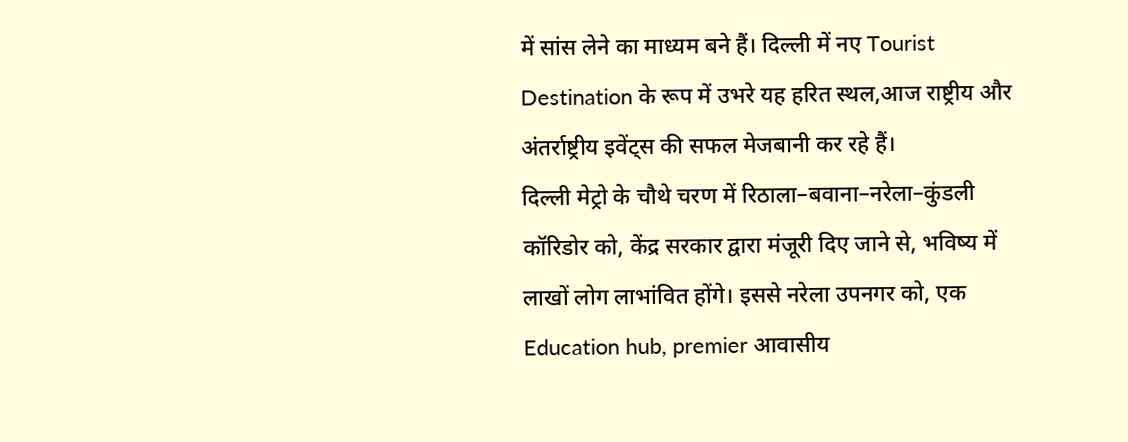में सांस लेने का माध्यम बने हैं। दिल्ली में नए Tourist Destination के रूप में उभरे यह हरित स्थल,आज राष्ट्रीय और अंतर्राष्ट्रीय इवेंट्स की सफल मेजबानी कर रहे हैं।
दिल्ली मेट्रो के चौथे चरण में रिठाला–बवाना–नरेला–कुंडली कॉरिडोर को, केंद्र सरकार द्वारा मंजूरी दिए जाने से, भविष्य में लाखों लोग लाभांवित होंगे। इससे नरेला उपनगर को, एक Education hub, premier आवासीय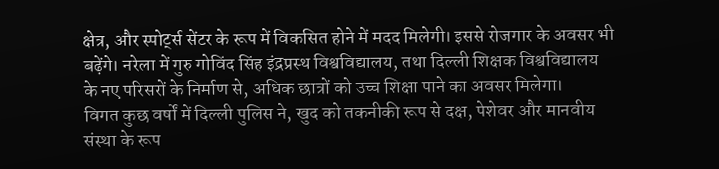क्षेत्र, और स्पोर्ट्स सेंटर के रूप में विकसित होने में मदद मिलेगी। इससे रोजगार के अवसर भी बढ़ेंगे। नरेला में गुरु गोविंद सिंह इंद्रप्रस्थ विश्वविद्यालय, तथा दिल्ली शिक्षक विश्वविद्यालय के नए परिसरों के निर्माण से, अधिक छात्रों को उच्च शिक्षा पाने का अवसर मिलेगा।
विगत कुछ वर्षों में दिल्ली पुलिस ने, खुद को तकनीकी रूप से दक्ष, पेशेवर और मानवीय संस्था के रूप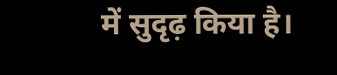में सुदृढ़ किया है।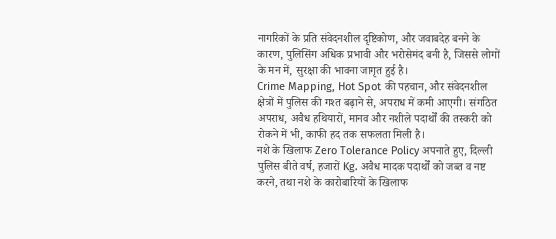नागरिकों के प्रति संवेदनशील दृष्टिकोण, और जवाबदेह बनने के कारण, पुलिसिंग अधिक प्रभावी और भरोसेमंद बनी है, जिससे लोगों के मन में, सुरक्षा की भावना जागृत हुई है।
Crime Mapping, Hot Spot की पहचान, और संवेदनशील क्षेत्रों में पुलिस की गश्त बढ़ाने से, अपराध में कमी आएगी। संगठित अपराध, अवैध हथियारों, मानव और नशीले पदार्थों की तस्करी को रोकने में भी, काफी हद तक सफलता मिली है।
नशे के खिलाफ Zero Tolerance Policy अपनाते हुए, दिल्ली पुलिस बीते वर्ष, हजारों Kg. अवैध मादक पदार्थों को जब्त व नष्ट करने, तथा नशे के कारोबारियों के खिलाफ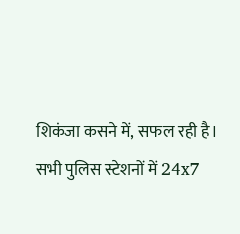शिकंजा कसने में, सफल रही है।
सभी पुलिस स्टेशनों में 24x7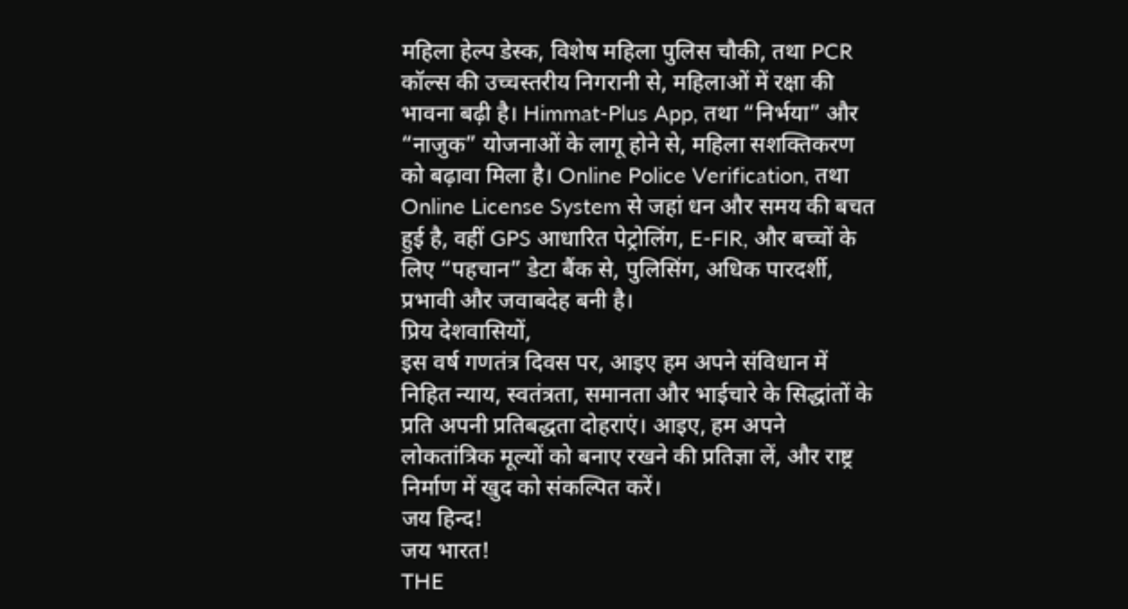महिला हेल्प डेस्क, विशेष महिला पुलिस चौकी, तथा PCR कॉल्स की उच्चस्तरीय निगरानी से, महिलाओं में रक्षा की भावना बढ़ी है। Himmat-Plus App, तथा “निर्भया” और “नाजुक” योजनाओं के लागू होने से, महिला सशक्तिकरण को बढ़ावा मिला है। Online Police Verification, तथा Online License System से जहां धन और समय की बचत हुई है, वहीं GPS आधारित पेट्रोलिंग, E-FIR, और बच्चों के लिए “पहचान” डेटा बैंक से, पुलिसिंग, अधिक पारदर्शी, प्रभावी और जवाबदेह बनी है।
प्रिय देशवासियों,
इस वर्ष गणतंत्र दिवस पर, आइए हम अपने संविधान में निहित न्याय, स्वतंत्रता, समानता और भाईचारे के सिद्धांतों के प्रति अपनी प्रतिबद्धता दोहराएं। आइए, हम अपने लोकतांत्रिक मूल्यों को बनाए रखने की प्रतिज्ञा लें, और राष्ट्र निर्माण में खुद को संकल्पित करें।
जय हिन्द!
जय भारत!
THE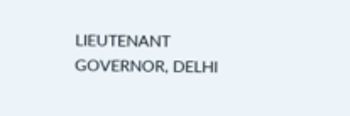LIEUTENANT GOVERNOR, DELHI